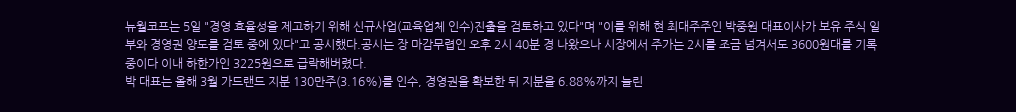뉴월코프는 5일 "경영 효율성을 제고하기 위해 신규사업(교육업체 인수)진출을 검토하고 있다"며 "이를 위해 현 최대주주인 박중원 대표이사가 보유 주식 일부와 경영권 양도를 검토 중에 있다"고 공시했다.공시는 장 마감무렵인 오후 2시 40분 경 나왔으나 시장에서 주가는 2시를 조금 넘겨서도 3600원대를 기록 중이다 이내 하한가인 3225원으로 급락해버렸다.
박 대표는 올해 3월 가드랜드 지분 130만주(3.16%)를 인수, 경영권을 확보한 뒤 지분을 6.88%까지 늘린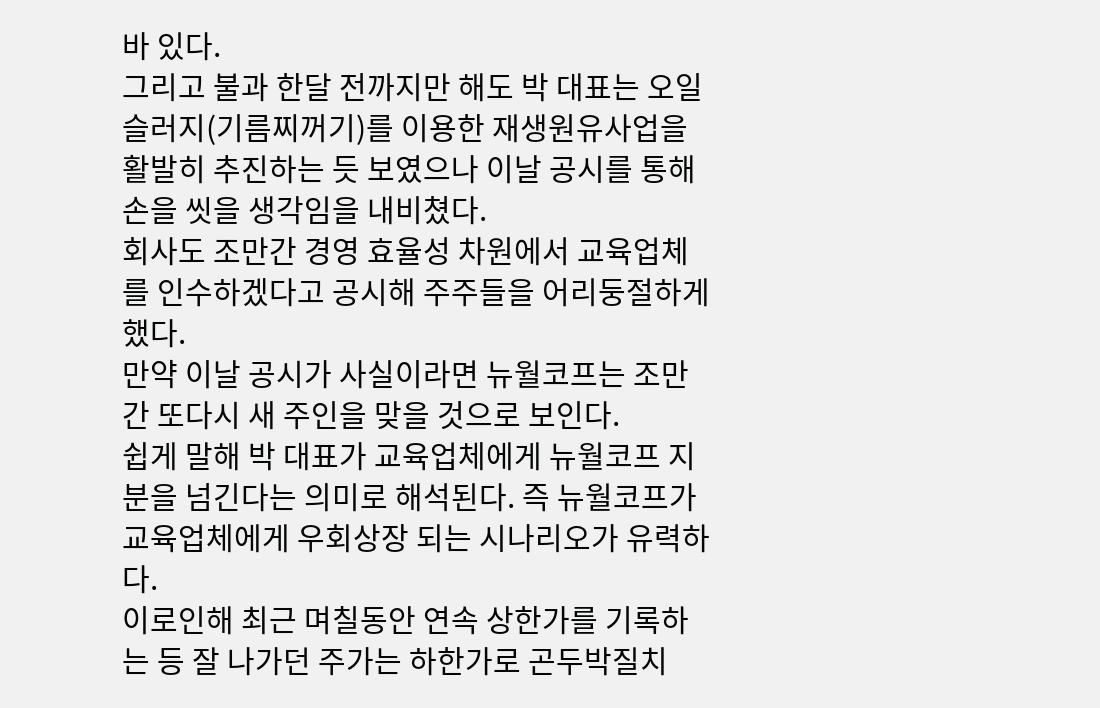바 있다.
그리고 불과 한달 전까지만 해도 박 대표는 오일슬러지(기름찌꺼기)를 이용한 재생원유사업을 활발히 추진하는 듯 보였으나 이날 공시를 통해 손을 씻을 생각임을 내비쳤다.
회사도 조만간 경영 효율성 차원에서 교육업체를 인수하겠다고 공시해 주주들을 어리둥절하게 했다.
만약 이날 공시가 사실이라면 뉴월코프는 조만간 또다시 새 주인을 맞을 것으로 보인다.
쉽게 말해 박 대표가 교육업체에게 뉴월코프 지분을 넘긴다는 의미로 해석된다. 즉 뉴월코프가 교육업체에게 우회상장 되는 시나리오가 유력하다.
이로인해 최근 며칠동안 연속 상한가를 기록하는 등 잘 나가던 주가는 하한가로 곤두박질치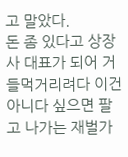고 말았다.
돈 좀 있다고 상장사 대표가 되어 거들먹거리려다 이건 아니다 싶으면 팔고 나가는 재벌가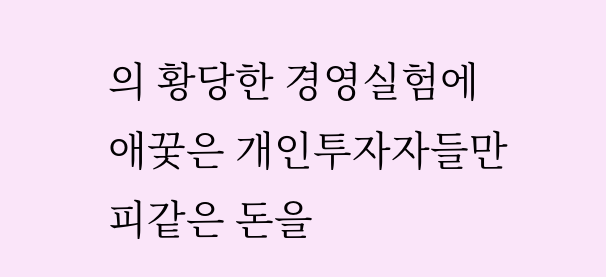의 황당한 경영실험에 애꿎은 개인투자자들만 피같은 돈을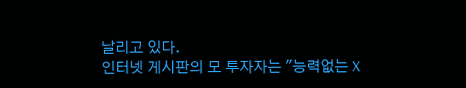날리고 있다.
인터넷 게시판의 모 투자자는 "능력없는 X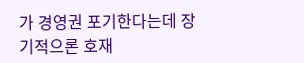가 경영권 포기한다는데 장기적으론 호재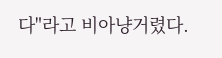다"라고 비아냥거렸다.